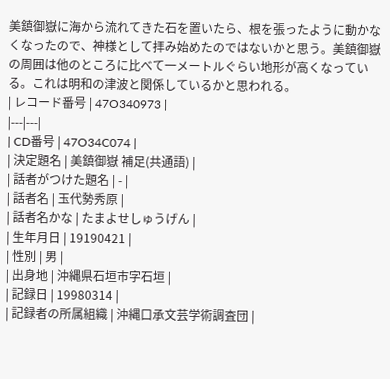美鎮御嶽に海から流れてきた石を置いたら、根を張ったように動かなくなったので、神様として拝み始めたのではないかと思う。美鎮御嶽の周囲は他のところに比べて一メートルぐらい地形が高くなっている。これは明和の津波と関係しているかと思われる。
| レコード番号 | 47O340973 |
|---|---|
| CD番号 | 47O34C074 |
| 決定題名 | 美鎮御嶽 補足(共通語) |
| 話者がつけた題名 | - |
| 話者名 | 玉代勢秀原 |
| 話者名かな | たまよせしゅうげん |
| 生年月日 | 19190421 |
| 性別 | 男 |
| 出身地 | 沖縄県石垣市字石垣 |
| 記録日 | 19980314 |
| 記録者の所属組織 | 沖縄口承文芸学術調査団 |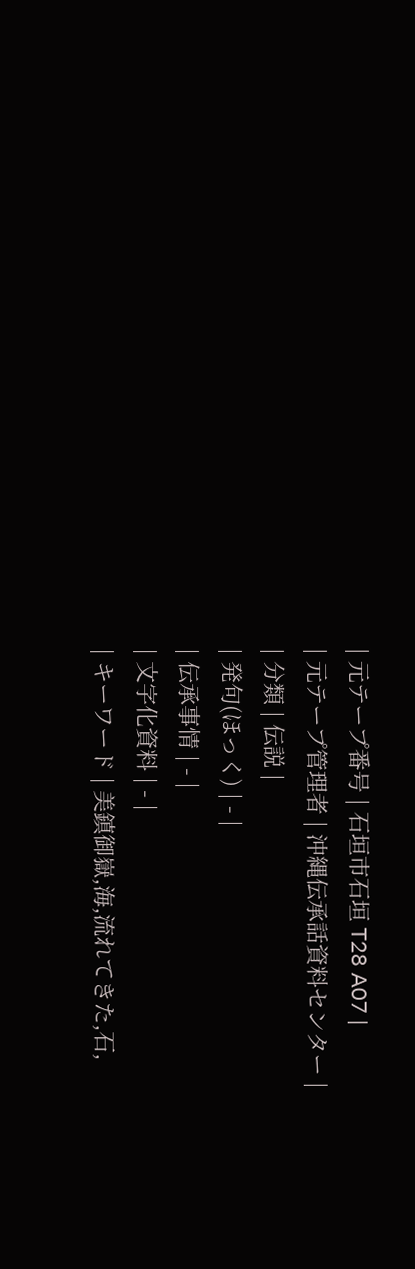| 元テープ番号 | 石垣市石垣 T28 A07 |
| 元テープ管理者 | 沖縄伝承話資料センター |
| 分類 | 伝説 |
| 発句(ほっく) | - |
| 伝承事情 | - |
| 文字化資料 | - |
| キーワード | 美鎮御嶽,海,流れてきた,石,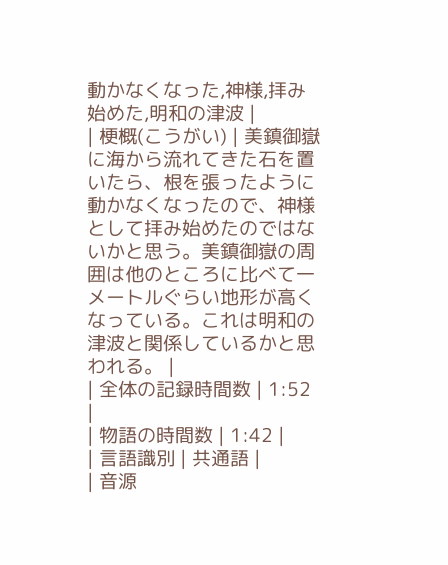動かなくなった,神様,拝み始めた,明和の津波 |
| 梗概(こうがい) | 美鎮御嶽に海から流れてきた石を置いたら、根を張ったように動かなくなったので、神様として拝み始めたのではないかと思う。美鎮御嶽の周囲は他のところに比べて一メートルぐらい地形が高くなっている。これは明和の津波と関係しているかと思われる。 |
| 全体の記録時間数 | 1:52 |
| 物語の時間数 | 1:42 |
| 言語識別 | 共通語 |
| 音源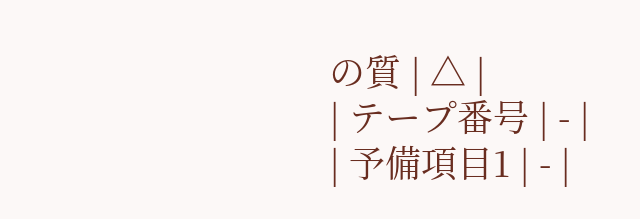の質 | △ |
| テープ番号 | - |
| 予備項目1 | - |